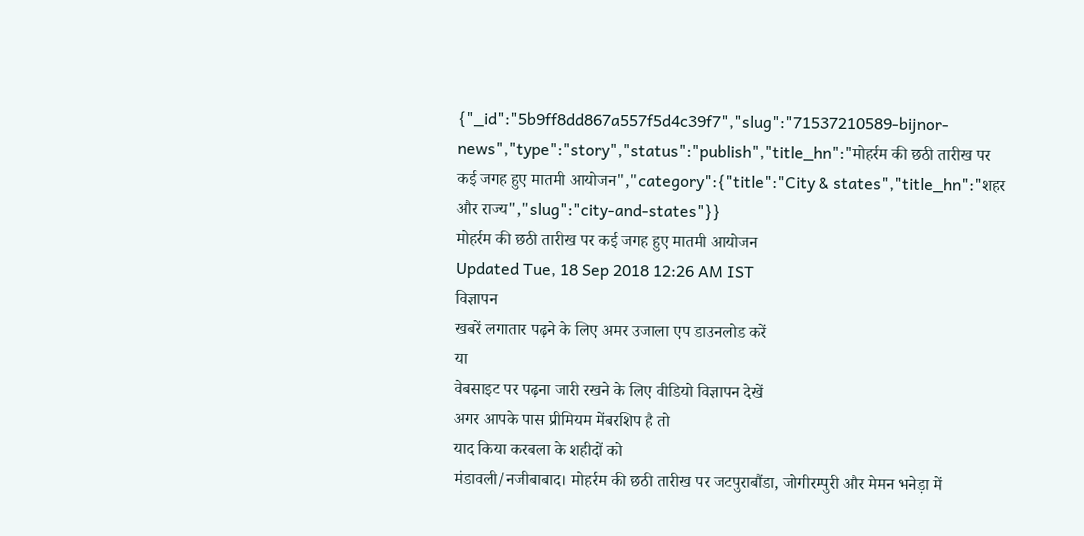{"_id":"5b9ff8dd867a557f5d4c39f7","slug":"71537210589-bijnor-news","type":"story","status":"publish","title_hn":"मोहर्रम की छठी तारीख पर कई जगह हुए मातमी आयोजन","category":{"title":"City & states","title_hn":"शहर और राज्य","slug":"city-and-states"}}
मोहर्रम की छठी तारीख पर कई जगह हुए मातमी आयोजन
Updated Tue, 18 Sep 2018 12:26 AM IST
विज्ञापन
खबरें लगातार पढ़ने के लिए अमर उजाला एप डाउनलोड करें
या
वेबसाइट पर पढ़ना जारी रखने के लिए वीडियो विज्ञापन देखें
अगर आपके पास प्रीमियम मेंबरशिप है तो
याद किया करबला के शहीदों को
मंडावली/नजीबाबाद। मोहर्रम की छठी तारीख पर जटपुराबौंडा, जोगीरम्पुरी और मेमन भनेड़ा में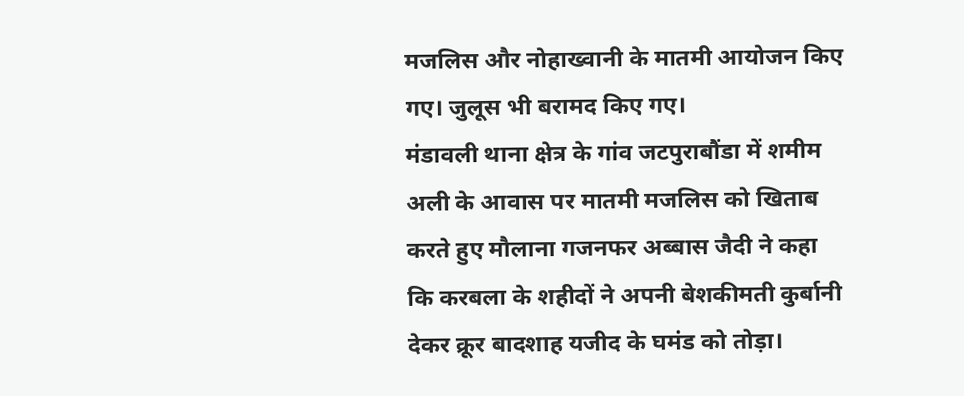मजलिस और नोहाख्वानी के मातमी आयोजन किए गए। जुलूस भी बरामद किए गए।
मंडावली थाना क्षेत्र के गांव जटपुराबौंडा में शमीम अली के आवास पर मातमी मजलिस को खिताब करते हुए मौलाना गजनफर अब्बास जैदी ने कहा कि करबला के शहीदों ने अपनी बेशकीमती कुर्बानी देकर क्रूर बादशाह यजीद के घमंड को तोड़ा।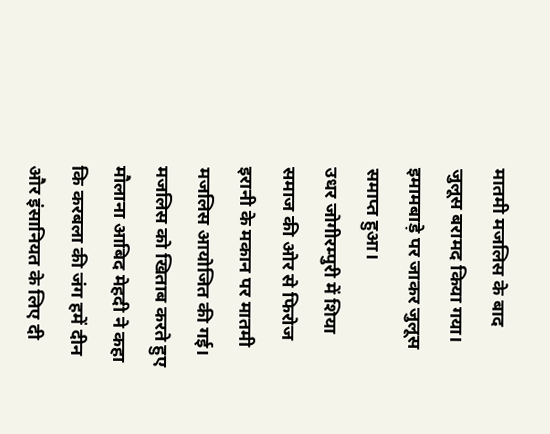मातमी मजलिस के बाद जुलूस बरामद किया गया। इमामबाड़े पर जाकर जुलूस समाप्त हुआ।
उधर जोगीरम्पुरी में शिया समाज की ओर से फिरोज इरानी के मकान पर मातमी मजलिस आयोजित की गई। मजलिस को खिताब करते हुए मौलाना आबिद मेहदी ने कहा कि करबला की जंग हमें दीन और इंसानियत के लिए दी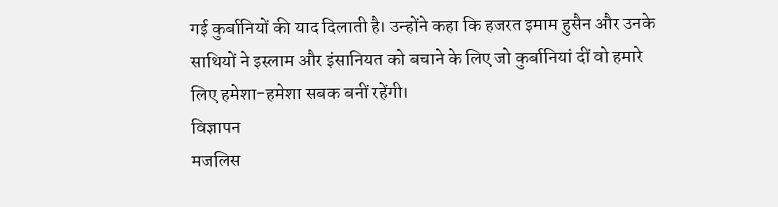गई कुर्बानियों की याद दिलाती है। उन्होंने कहा कि हजरत इमाम हुसैन और उनके साथियों ने इस्लाम और इंसानियत को बचाने के लिए जो कुर्बानियां दीं वो हमारे लिए हमेशा-हमेशा सबक बनीं रहेंगी।
विज्ञापन
मजलिस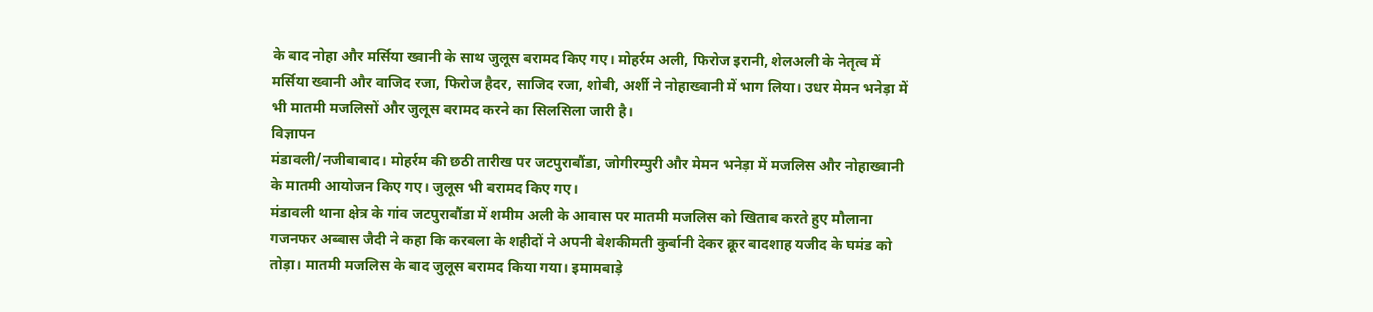के बाद नोहा और मर्सिया ख्वानी के साथ जुलूस बरामद किए गए। मोहर्रम अली, फिरोज इरानी, शेलअली के नेतृत्व में मर्सिया ख्वानी और वाजिद रजा, फिरोज हैदर, साजिद रजा, शोबी, अर्शी ने नोहाख्वानी में भाग लिया। उधर मेमन भनेड़ा में भी मातमी मजलिसों और जुलूस बरामद करने का सिलसिला जारी है।
विज्ञापन
मंडावली/नजीबाबाद। मोहर्रम की छठी तारीख पर जटपुराबौंडा, जोगीरम्पुरी और मेमन भनेड़ा में मजलिस और नोहाख्वानी के मातमी आयोजन किए गए। जुलूस भी बरामद किए गए।
मंडावली थाना क्षेत्र के गांव जटपुराबौंडा में शमीम अली के आवास पर मातमी मजलिस को खिताब करते हुए मौलाना गजनफर अब्बास जैदी ने कहा कि करबला के शहीदों ने अपनी बेशकीमती कुर्बानी देकर क्रूर बादशाह यजीद के घमंड को तोड़ा। मातमी मजलिस के बाद जुलूस बरामद किया गया। इमामबाड़े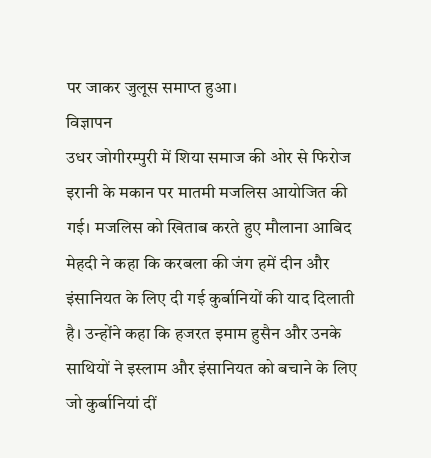पर जाकर जुलूस समाप्त हुआ।
विज्ञापन
उधर जोगीरम्पुरी में शिया समाज की ओर से फिरोज इरानी के मकान पर मातमी मजलिस आयोजित की गई। मजलिस को खिताब करते हुए मौलाना आबिद मेहदी ने कहा कि करबला की जंग हमें दीन और इंसानियत के लिए दी गई कुर्बानियों की याद दिलाती है। उन्होंने कहा कि हजरत इमाम हुसैन और उनके साथियों ने इस्लाम और इंसानियत को बचाने के लिए जो कुर्बानियां दीं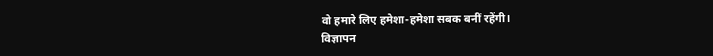वो हमारे लिए हमेशा-हमेशा सबक बनीं रहेंगी।
विज्ञापन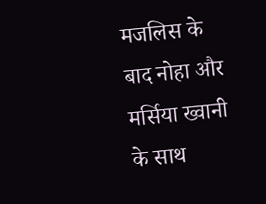मजलिस के बाद नोहा और मर्सिया ख्वानी के साथ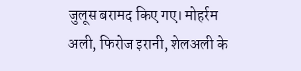जुलूस बरामद किए गए। मोहर्रम अली, फिरोज इरानी, शेलअली के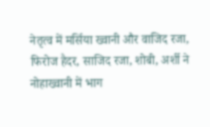नेतृत्व में मर्सिया ख्वानी और वाजिद रजा, फिरोज हैदर, साजिद रजा, शोबी, अर्शी ने नोहाख्वानी में भाग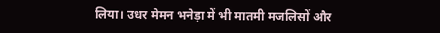लिया। उधर मेमन भनेड़ा में भी मातमी मजलिसों और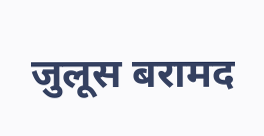जुलूस बरामद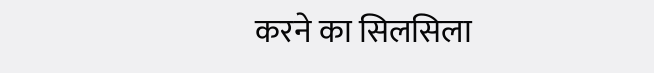करने का सिलसिला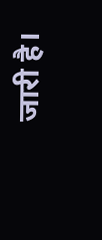जारी है।